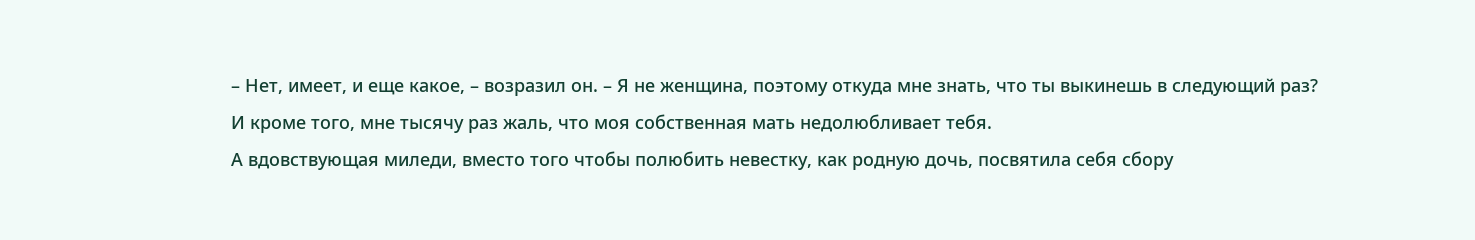– Нет, имеет, и еще какое, – возразил он. – Я не женщина, поэтому откуда мне знать, что ты выкинешь в следующий раз? И кроме того, мне тысячу раз жаль, что моя собственная мать недолюбливает тебя.
А вдовствующая миледи, вместо того чтобы полюбить невестку, как родную дочь, посвятила себя сбору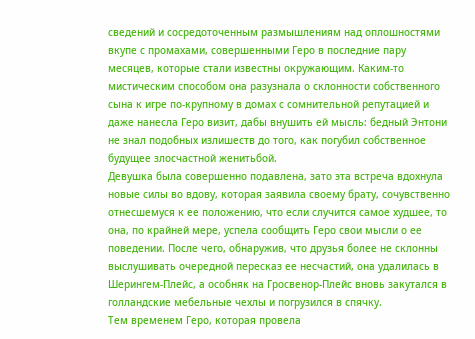сведений и сосредоточенным размышлениям над оплошностями вкупе с промахами, совершенными Геро в последние пару месяцев, которые стали известны окружающим. Каким-то мистическим способом она разузнала о склонности собственного сына к игре по-крупному в домах с сомнительной репутацией и даже нанесла Геро визит, дабы внушить ей мысль: бедный Энтони не знал подобных излишеств до того, как погубил собственное будущее злосчастной женитьбой.
Девушка была совершенно подавлена, зато эта встреча вдохнула новые силы во вдову, которая заявила своему брату, сочувственно отнесшемуся к ее положению, что если случится самое худшее, то она, по крайней мере, успела сообщить Геро свои мысли о ее поведении. После чего, обнаружив, что друзья более не склонны выслушивать очередной пересказ ее несчастий, она удалилась в Шерингем-Плейс, а особняк на Гросвенор-Плейс вновь закутался в голландские мебельные чехлы и погрузился в спячку.
Тем временем Геро, которая провела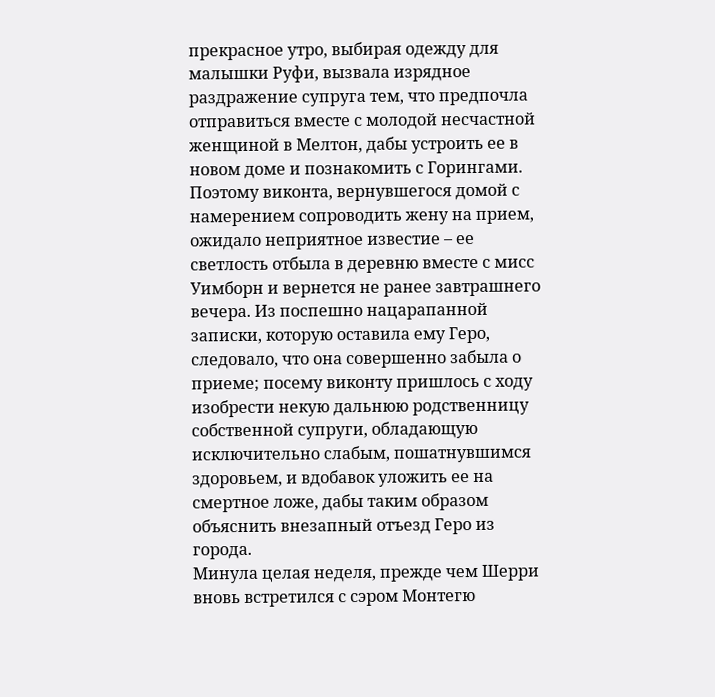прекрасное утро, выбирая одежду для малышки Руфи, вызвала изрядное раздражение супруга тем, что предпочла отправиться вместе с молодой несчастной женщиной в Мелтон, дабы устроить ее в новом доме и познакомить с Горингами. Поэтому виконта, вернувшегося домой с намерением сопроводить жену на прием, ожидало неприятное известие – ее светлость отбыла в деревню вместе с мисс Уимборн и вернется не ранее завтрашнего вечера. Из поспешно нацарапанной записки, которую оставила ему Геро, следовало, что она совершенно забыла о приеме; посему виконту пришлось с ходу изобрести некую дальнюю родственницу собственной супруги, обладающую исключительно слабым, пошатнувшимся здоровьем, и вдобавок уложить ее на смертное ложе, дабы таким образом объяснить внезапный отъезд Геро из города.
Минула целая неделя, прежде чем Шерри вновь встретился с сэром Монтегю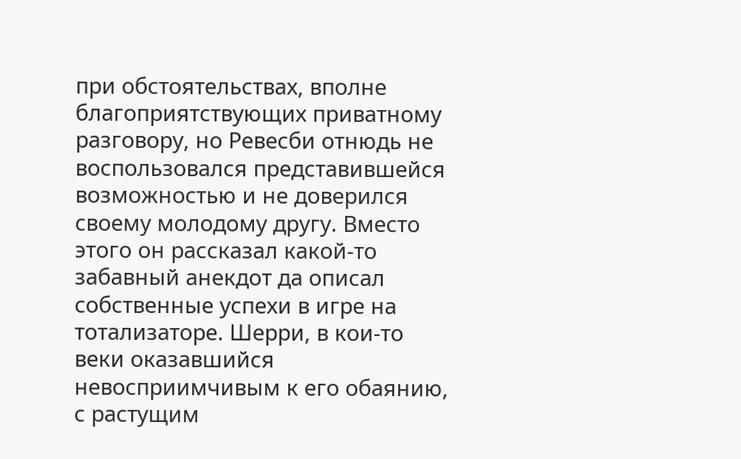при обстоятельствах, вполне благоприятствующих приватному разговору, но Ревесби отнюдь не воспользовался представившейся возможностью и не доверился своему молодому другу. Вместо этого он рассказал какой-то забавный анекдот да описал собственные успехи в игре на тотализаторе. Шерри, в кои-то веки оказавшийся невосприимчивым к его обаянию, с растущим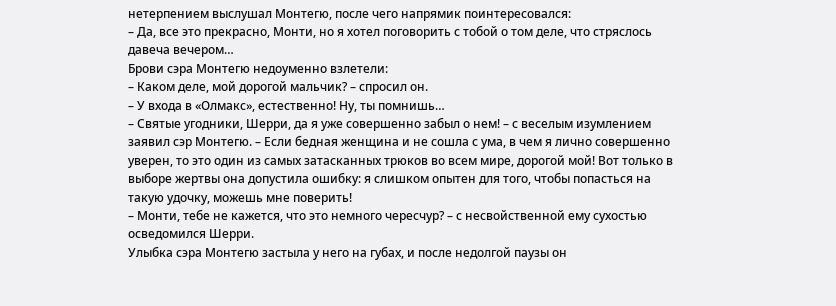нетерпением выслушал Монтегю, после чего напрямик поинтересовался:
– Да, все это прекрасно, Монти, но я хотел поговорить с тобой о том деле, что стряслось давеча вечером…
Брови сэра Монтегю недоуменно взлетели:
– Каком деле, мой дорогой мальчик? – спросил он.
– У входа в «Олмакс», естественно! Ну, ты помнишь…
– Святые угодники, Шерри, да я уже совершенно забыл о нем! – с веселым изумлением заявил сэр Монтегю. – Если бедная женщина и не сошла с ума, в чем я лично совершенно уверен, то это один из самых затасканных трюков во всем мире, дорогой мой! Вот только в выборе жертвы она допустила ошибку: я слишком опытен для того, чтобы попасться на такую удочку, можешь мне поверить!
– Монти, тебе не кажется, что это немного чересчур? – с несвойственной ему сухостью осведомился Шерри.
Улыбка сэра Монтегю застыла у него на губах, и после недолгой паузы он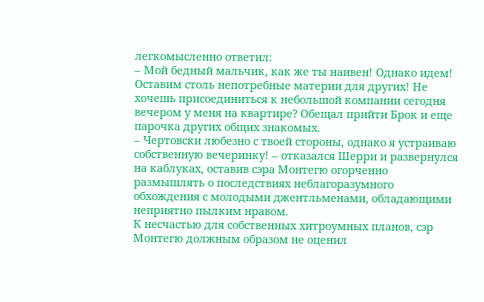легкомысленно ответил:
– Мой бедный мальчик, как же ты наивен! Однако идем! Оставим столь непотребные материи для других! Не хочешь присоединиться к небольшой компании сегодня вечером у меня на квартире? Обещал прийти Брок и еще парочка других общих знакомых.
– Чертовски любезно с твоей стороны, однако я устраиваю собственную вечеринку! – отказался Шерри и развернулся на каблуках, оставив сэра Монтегю огорченно размышлять о последствиях неблагоразумного обхождения с молодыми джентльменами, обладающими неприятно пылким нравом.
К несчастью для собственных хитроумных планов, сэр Монтегю должным образом не оценил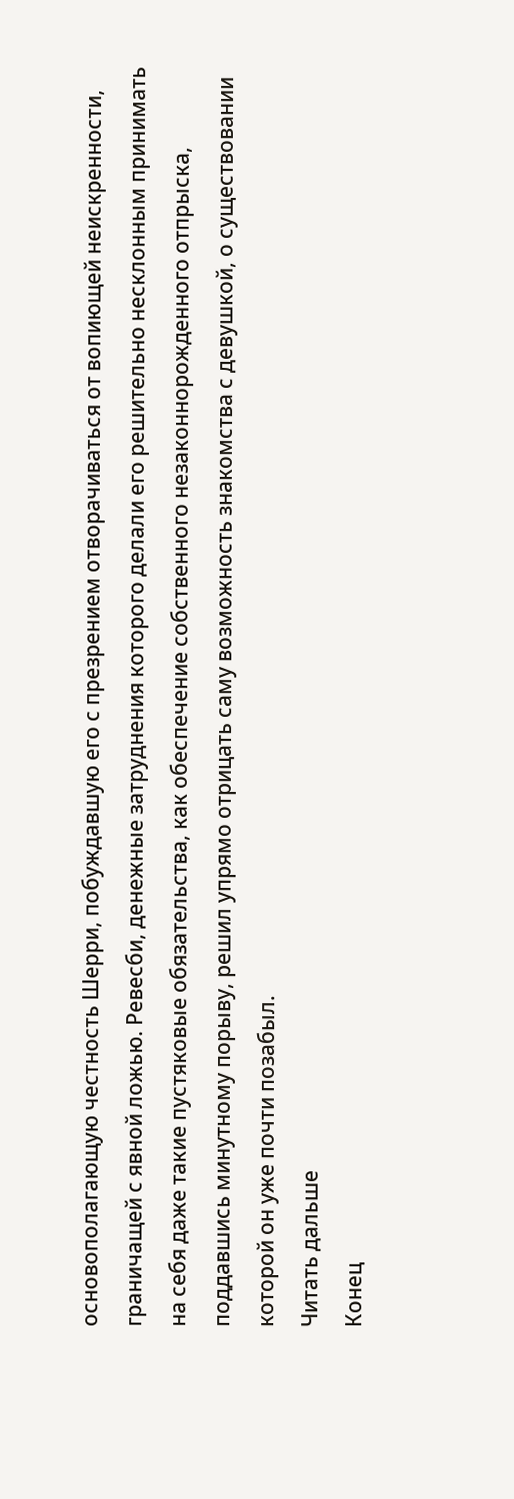основополагающую честность Шерри, побуждавшую его с презрением отворачиваться от вопиющей неискренности, граничащей с явной ложью. Ревесби, денежные затруднения которого делали его решительно несклонным принимать на себя даже такие пустяковые обязательства, как обеспечение собственного незаконнорожденного отпрыска, поддавшись минутному порыву, решил упрямо отрицать саму возможность знакомства с девушкой, о существовании которой он уже почти позабыл.
Читать дальше
Конец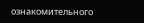ознакомительного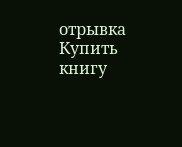отрывка
Купить книгу